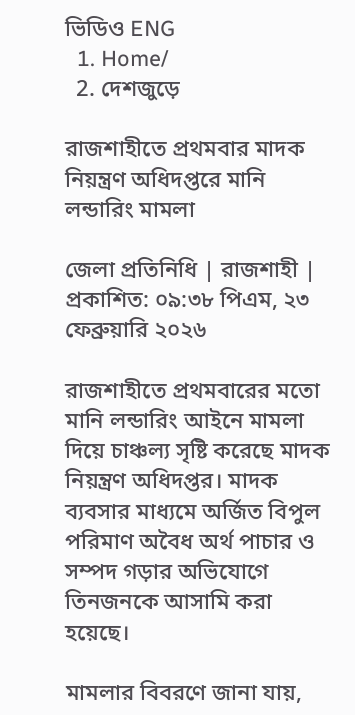ভিডিও ENG
  1. Home/
  2. দেশজুড়ে

রাজশাহীতে প্রথমবার মাদক নিয়ন্ত্রণ অধিদপ্তরে মানি লন্ডারিং মামলা

জেলা প্রতিনিধি | রাজশাহী | প্রকাশিত: ০৯:৩৮ পিএম, ২৩ ফেব্রুয়ারি ২০২৬

রাজশাহীতে প্রথমবারের মতো মানি লন্ডারিং আইনে মামলা দিয়ে চাঞ্চল্য সৃষ্টি করেছে মাদক নিয়ন্ত্রণ অধিদপ্তর। মাদক ব্যবসার মাধ্যমে অর্জিত বিপুল পরিমাণ অবৈধ অর্থ পাচার ও সম্পদ গড়ার অভিযোগে তিনজনকে আসামি করা হয়েছে।

মামলার বিবরণে জানা যায়,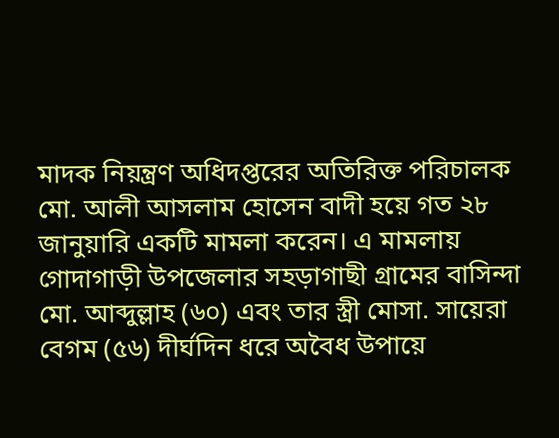মাদক নিয়ন্ত্রণ অধিদপ্তরের অতিরিক্ত পরিচালক মো. আলী আসলাম হোসেন বাদী হয়ে গত ২৮ জানুয়ারি একটি মামলা করেন। এ মামলায় গোদাগাড়ী উপজেলার সহড়াগাছী গ্রামের বাসিন্দা মো. আব্দুল্লাহ (৬০) এবং তার স্ত্রী মোসা. সায়েরা বেগম (৫৬) দীর্ঘদিন ধরে অবৈধ উপায়ে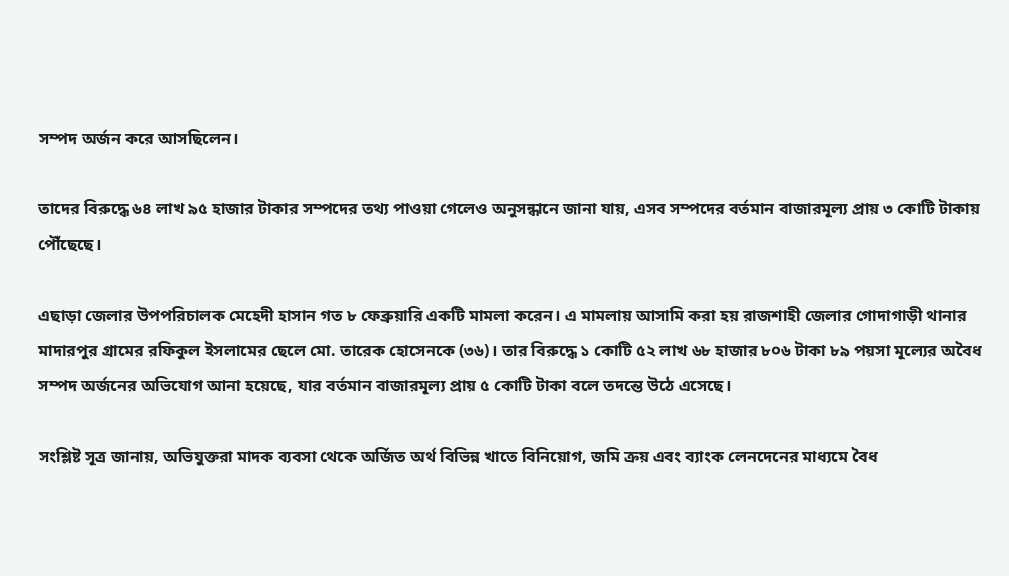সম্পদ অর্জন করে আসছিলেন।

তাদের বিরুদ্ধে ৬৪ লাখ ৯৫ হাজার টাকার সম্পদের তথ্য পাওয়া গেলেও অনুসন্ধানে জানা যায়, এসব সম্পদের বর্তমান বাজারমূল্য প্রায় ৩ কোটি টাকায় পৌঁছেছে।

এছাড়া জেলার উপপরিচালক মেহেদী হাসান গত ৮ ফেব্রুয়ারি একটি মামলা করেন। এ মামলায় আসামি করা হয় রাজশাহী জেলার গোদাগাড়ী থানার মাদারপুর গ্রামের রফিকুল ইসলামের ছেলে মো. তারেক হোসেনকে (৩৬)। তার বিরুদ্ধে ১ কোটি ৫২ লাখ ৬৮ হাজার ৮০৬ টাকা ৮৯ পয়সা মূল্যের অবৈধ সম্পদ অর্জনের অভিযোগ আনা হয়েছে, যার বর্তমান বাজারমূল্য প্রায় ৫ কোটি টাকা বলে তদন্তে উঠে এসেছে।

সংশ্লিষ্ট সূত্র জানায়, অভিযুক্তরা মাদক ব্যবসা থেকে অর্জিত অর্থ বিভিন্ন খাতে বিনিয়োগ, জমি ক্রয় এবং ব্যাংক লেনদেনের মাধ্যমে বৈধ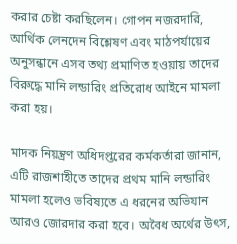করার চেষ্টা করছিলেন। গোপন নজরদারি, আর্থিক লেনদেন বিশ্লেষণ এবং মাঠপর্যায়ের অনুসন্ধানে এসব তথ্য প্রমাণিত হওয়ায় তাদের বিরুদ্ধে মানি লন্ডারিং প্রতিরোধ আইনে মামলা করা হয়।

মাদক নিয়ন্ত্রণ অধিদপ্তরের কর্মকর্তারা জানান, এটি রাজশাহীতে তাদের প্রথম মানি লন্ডারিং মামলা হলেও ভবিষ্যতে এ ধরনের অভিযান আরও জোরদার করা হবে। অবৈধ অর্থের উৎস,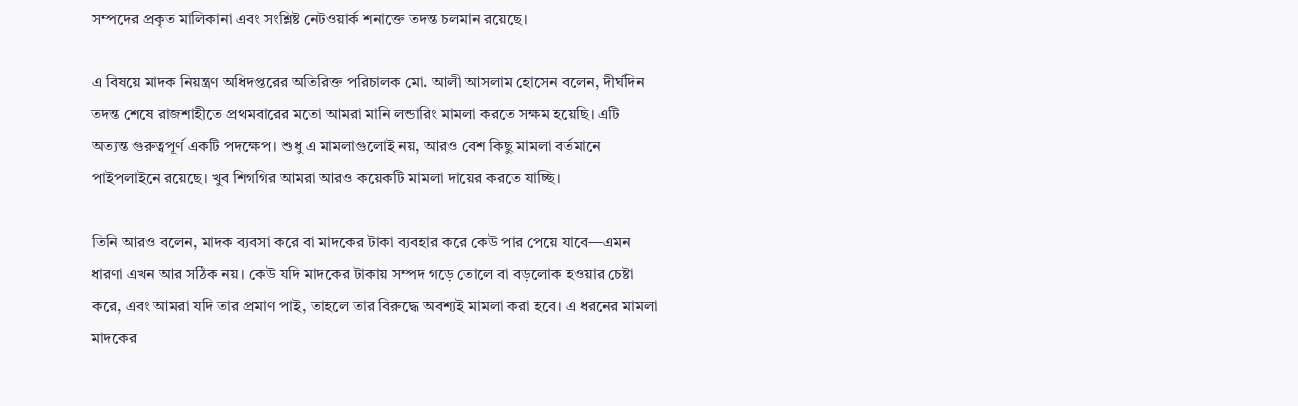সম্পদের প্রকৃত মালিকানা এবং সংশ্লিষ্ট নেটওয়ার্ক শনাক্তে তদন্ত চলমান রয়েছে।

এ বিষয়ে মাদক নিয়ন্ত্রণ অধিদপ্তরের অতিরিক্ত পরিচালক মো. আলী আসলাম হোসেন বলেন, দীর্ঘদিন তদন্ত শেষে রাজশাহীতে প্রথমবারের মতো আমরা মানি লন্ডারিং মামলা করতে সক্ষম হয়েছি। এটি অত্যন্ত গুরুত্বপূর্ণ একটি পদক্ষেপ। শুধু এ মামলাগুলোই নয়, আরও বেশ কিছু মামলা বর্তমানে পাইপলাইনে রয়েছে। খুব শিগগির আমরা আরও কয়েকটি মামলা দায়ের করতে যাচ্ছি।

তিনি আরও বলেন, মাদক ব্যবসা করে বা মাদকের টাকা ব্যবহার করে কেউ পার পেয়ে যাবে—এমন ধারণা এখন আর সঠিক নয়। কেউ যদি মাদকের টাকায় সম্পদ গড়ে তোলে বা বড়লোক হওয়ার চেষ্টা করে, এবং আমরা যদি তার প্রমাণ পাই, তাহলে তার বিরুদ্ধে অবশ্যই মামলা করা হবে। এ ধরনের মামলা মাদকের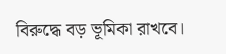বিরুদ্ধে বড় ভূমিকা রাখবে।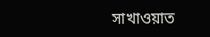সাখাওয়াত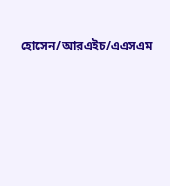হোসেন/আরএইচ/এএসএম